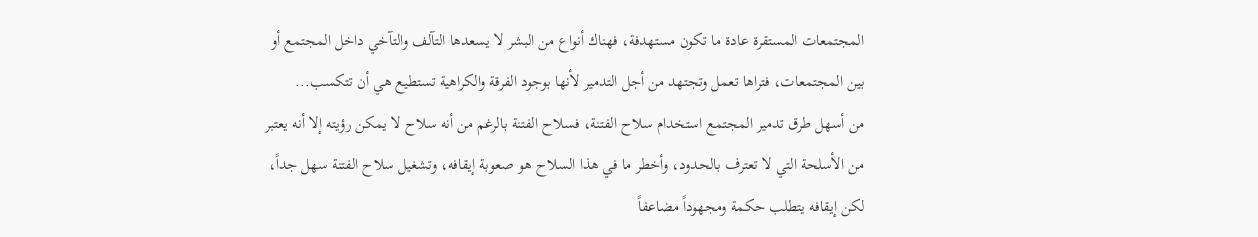المجتمعات المستقرة عادة ما تكون مستهدفة، فهناك أنواع من البشر لا يسعدها التآلف والتآخي داخل المجتمع أو بين المجتمعات، فتراها تعمل وتجتهد من أجل التدمير لأنها بوجود الفرقة والكراهية تستطيع هي أن تتكسب...
من أسهل طرق تدمير المجتمع استخدام سلاح الفتنة، فسلاح الفتنة بالرغم من أنه سلاح لا يمكن رؤيته إلا أنه يعتبر من الأسلحة التي لا تعترف بالحدود، وأخطر ما في هذا السلاح هو صعوبة إيقافه، وتشغيل سلاح الفتنة سهل جداً، لكن إيقافه يتطلب حكمة ومجهوداً مضاعفاً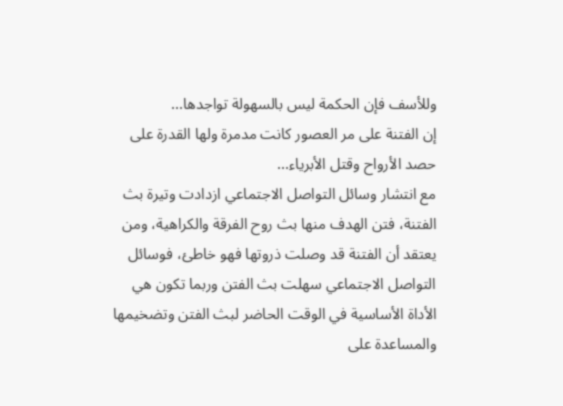وللأسف فإن الحكمة ليس بالسهولة تواجدها...
إن الفتنة على مر العصور كانت مدمرة ولها القدرة على حصد الأرواح وقتل الأبرياء...
مع انتشار وسائل التواصل الاجتماعي ازدادت وتيرة بث الفتنة، فتن الهدف منها بث روح الفرقة والكراهية، ومن يعتقد أن الفتنة قد وصلت ذروتها فهو خاطئ، فوسائل التواصل الاجتماعي سهلت بث الفتن وربما تكون هي الأداة الأساسية في الوقت الحاضر لبث الفتن وتضخيمها والمساعدة على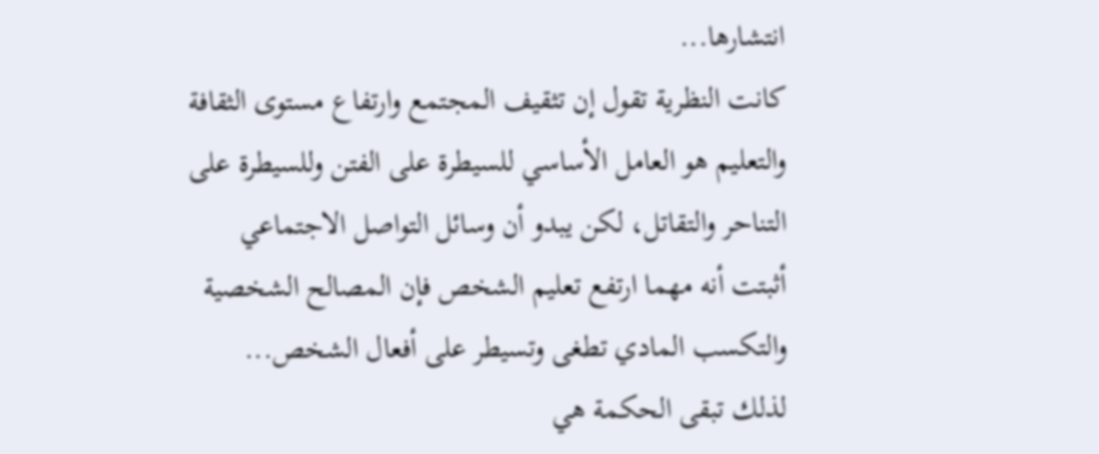انتشارها...
كانت النظرية تقول إن تثقيف المجتمع وارتفاع مستوى الثقافة والتعليم هو العامل الأساسي للسيطرة على الفتن وللسيطرة على التناحر والتقاتل، لكن يبدو أن وسائل التواصل الاجتماعي أثبتت أنه مهما ارتفع تعليم الشخص فإن المصالح الشخصية والتكسب المادي تطغى وتسيطر على أفعال الشخص... لذلك تبقى الحكمة هي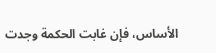الأساس، فإن غابت الحكمة وجدت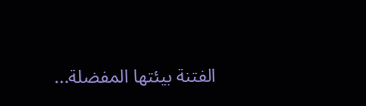الفتنة بيئتها المفضلة...